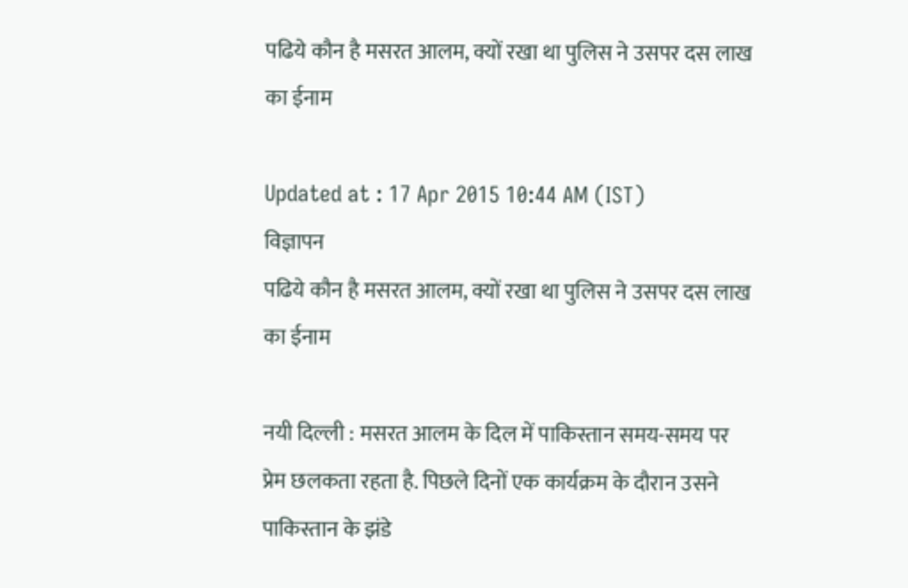पढिये कौन है मसरत आलम, क्यों रखा था पुलिस ने उसपर दस लाख का ईनाम

Updated at : 17 Apr 2015 10:44 AM (IST)
विज्ञापन
पढिये कौन है मसरत आलम, क्यों रखा था पुलिस ने उसपर दस लाख का ईनाम

नयी दिल्ली : मसरत आलम के दिल में पाकिस्तान समय-समय पर प्रेम छलकता रहता है. पिछले दिनों एक कार्यक्रम के दौरान उसने पाकिस्तान के झंडे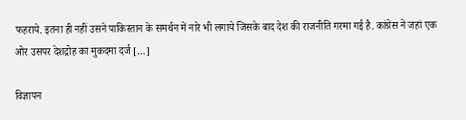फहराये. इतना ही नहीं उसने पाकिस्तान के समर्थन में नारे भी लगाये जिसके बाद देश की राजनीति गरमा गई है. कांग्रेस ने जहां एक ओर उसपर देशद्रोह का मुकदमा दर्ज […]

विज्ञापन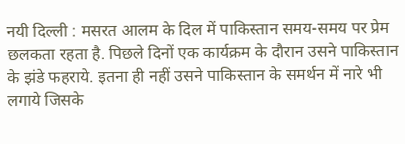नयी दिल्ली : मसरत आलम के दिल में पाकिस्तान समय-समय पर प्रेम छलकता रहता है. पिछले दिनों एक कार्यक्रम के दौरान उसने पाकिस्तान के झंडे फहराये. इतना ही नहीं उसने पाकिस्तान के समर्थन में नारे भी लगाये जिसके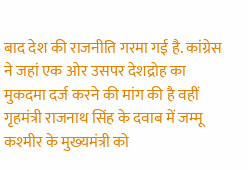बाद देश की राजनीति गरमा गई है. कांग्रेस ने जहां एक ओर उसपर देशद्रोह का मुकदमा दर्ज करने की मांग की है वहीं गृहमंत्री राजनाथ सिंह के दवाब में जम्मू कश्‍मीर के मुख्‍यमंत्री को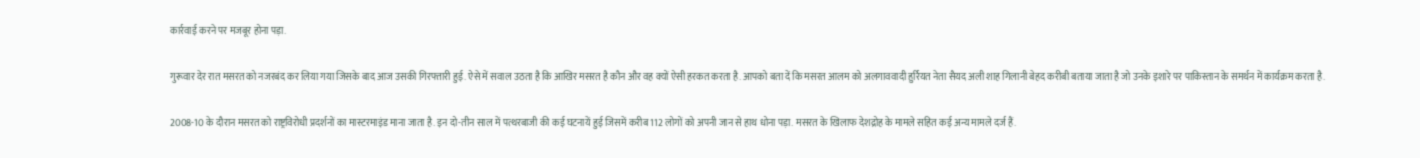कार्रवाई करने पर मजबूर होना पड़ा.

गुरूवार देर रात मसरत को नजरबंद कर लिया गया जिसके बाद आज उसकी गिरफ्तारी हुई. ऐसे में सवाल उठता है कि आखिर मसरत है कौन और वह क्यों ऐसी हरकत करता है. आपको बता दें कि मसरत आलम को अलगाववादी हुर्रियत नेता सैयद अली शाह गिलानी बेहद करीबी बताया जाता है जो उनके इशारे पर पाकिस्तान के समर्थन में कार्यक्रम करता है.

2008-10 के दौरान मसरत को राष्ट्रविरोधी प्रदर्शनों का मास्टरमाइंड माना जाता है. इन दो-तीन साल में पत्थरबाजी की कई घटनायें हुई जिसमें करीब 112 लोगों को अपनी जान से हाथ धोना पड़ा. मसरत के खिलाफ देशद्रोह के मामले सहित कई अन्य मामले दर्ज हैं.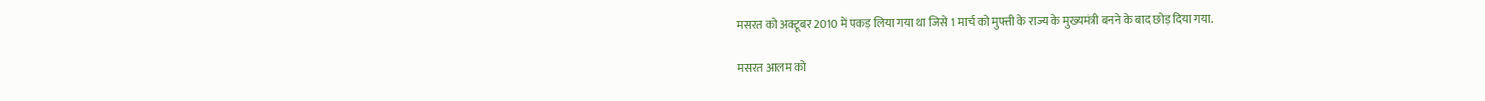मसरत को अक्टूबर 2010 में पकड़ लिया गया था जिसे 1 मार्च को मुफ्ती के राज्य के मुख्‍यमंत्री बनने के बाद छोड़ दिया गया.

मसरत आलम को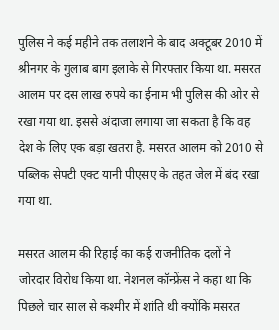पुलिस ने कई महीने तक तलाशने के बाद अक्टूबर 2010 में श्रीनगर के गुलाब बाग इलाके से गिरफ्तार किया था. मसरत आलम पर दस लाख रुपये का ईनाम भी पुलिस की ओर से रखा गया था. इससे अंदाजा लगाया जा सकता है कि वह देश के लिए एक बड़ा खतरा है. मसरत आलम को 2010 से पब्लिक सेफ्टी एक्ट यानी पीएसए के तहत जेल में बंद रखा गया था.

मसरत आलम की रिहाई का कई राजनीतिक दलों ने जोरदार विरोध किया था. नेशनल कॉन्फ्रेंस ने कहा था कि पिछले चार साल से कश्मीर में शांति थी क्योंकि मसरत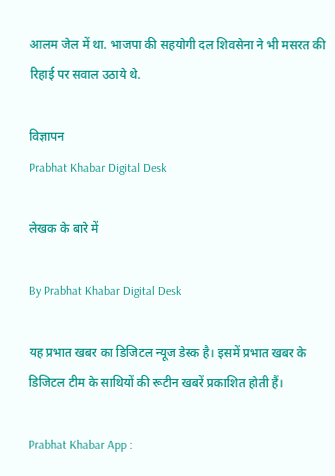आलम जेल में था. भाजपा की सहयोगी दल शिवसेना ने भी मसरत की रिहाई पर सवाल उठाये थे.

विज्ञापन
Prabhat Khabar Digital Desk

लेखक के बारे में

By Prabhat Khabar Digital Desk

यह प्रभात खबर का डिजिटल न्यूज डेस्क है। इसमें प्रभात खबर के डिजिटल टीम के साथियों की रूटीन खबरें प्रकाशित होती हैं।

Prabhat Khabar App :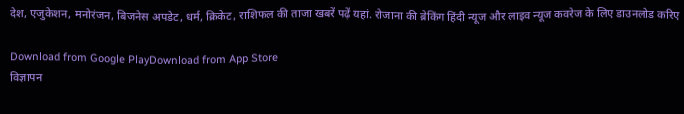देश, एजुकेशन, मनोरंजन, बिजनेस अपडेट, धर्म, क्रिकेट, राशिफल की ताजा खबरें पढ़ें यहां. रोजाना की ब्रेकिंग हिंदी न्यूज और लाइव न्यूज कवरेज के लिए डाउनलोड करिए

Download from Google PlayDownload from App Store
विज्ञापन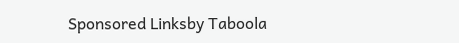Sponsored Linksby Taboola